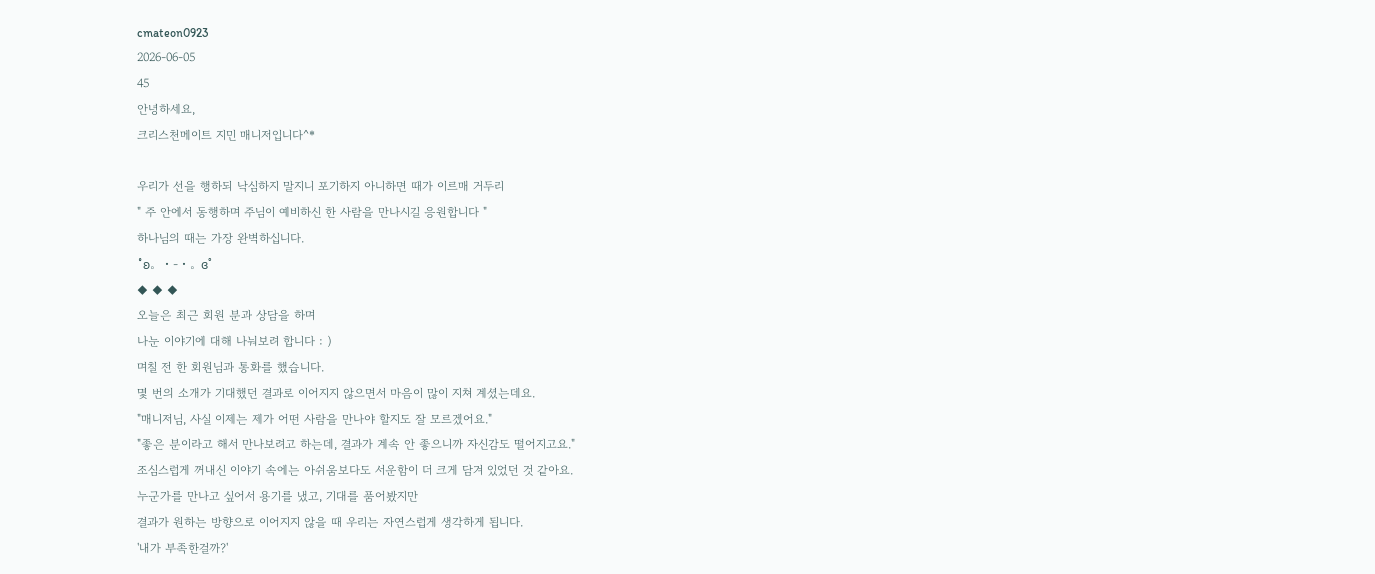cmateon0923
2026-06-05
45
안녕하세요,
크리스천메이트 지민 매니저입니다^*

우리가 선을 행하되 낙심하지 말지니 포기하지 아니하면 때가 이르매 거두리
" 주 안에서 동행하며 주님이 예비하신 한 사람을 만나시길 응원합니다 "
하나님의 때는 가장 완벽하십니다.
˚ʚ。・-・。ɞ˚
◆ ◆ ◆
오늘은 최근 회원 분과 상담을 하며
나눈 이야기에 대해 나눠보려 합니다 : )
며칠 전 한 회원님과 통화를 했습니다.
몇 번의 소개가 기대했던 결과로 이어지지 않으면서 마음이 많이 지쳐 계셨는데요.
"매니저님, 사실 이제는 제가 어떤 사람을 만나야 할지도 잘 모르겠어요."
"좋은 분이라고 해서 만나보려고 하는데, 결과가 계속 안 좋으니까 자신감도 떨어지고요."
조심스럽게 꺼내신 이야기 속에는 아쉬움보다도 서운함이 더 크게 담겨 있었던 것 같아요.
누군가를 만나고 싶어서 용기를 냈고, 기대를 품어봤지만
결과가 원하는 방향으로 이어지지 않을 때 우리는 자연스럽게 생각하게 됩니다.
'내가 부족한걸까?'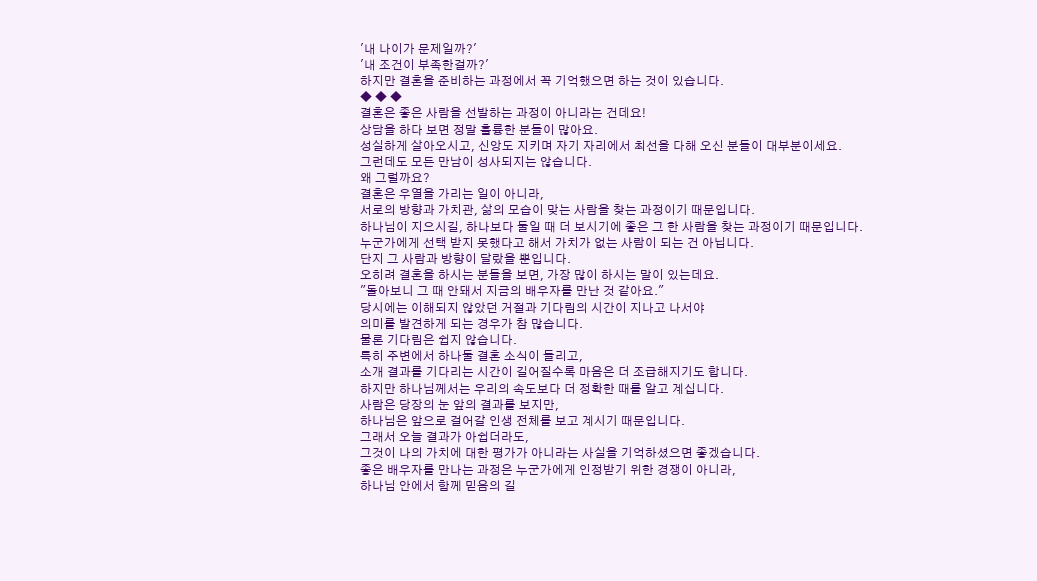'내 나이가 문제일까?'
'내 조건이 부족한걸까?'
하지만 결혼을 준비하는 과정에서 꼭 기억했으면 하는 것이 있습니다.
◆ ◆ ◆
결혼은 좋은 사람을 선발하는 과정이 아니라는 건데요!
상담을 하다 보면 정말 훌륭한 분들이 많아요.
성실하게 살아오시고, 신앙도 지키며 자기 자리에서 최선을 다해 오신 분들이 대부분이세요.
그런데도 모든 만남이 성사되지는 않습니다.
왜 그럴까요?
결혼은 우열을 가리는 일이 아니라,
서로의 방향과 가치관, 삶의 모습이 맞는 사람을 찾는 과정이기 때문입니다.
하나님이 지으시길, 하나보다 둘일 때 더 보시기에 좋은 그 한 사람을 찾는 과정이기 때문입니다.
누군가에게 선택 받지 못했다고 해서 가치가 없는 사람이 되는 건 아닙니다.
단지 그 사람과 방향이 달랐을 뿐입니다.
오히려 결혼을 하시는 분들을 보면, 가장 많이 하시는 말이 있는데요.
"돌아보니 그 때 안돼서 지금의 배우자를 만난 것 같아요."
당시에는 이해되지 않았던 거절과 기다림의 시간이 지나고 나서야
의미를 발견하게 되는 경우가 참 많습니다.
물론 기다림은 쉽지 않습니다.
특히 주변에서 하나둘 결혼 소식이 들리고,
소개 결과를 기다리는 시간이 길어질수록 마음은 더 조급해지기도 합니다.
하지만 하나님께서는 우리의 속도보다 더 정확한 때를 알고 계십니다.
사람은 당장의 눈 앞의 결과를 보지만,
하나님은 앞으로 걸어갈 인생 전체를 보고 계시기 때문입니다.
그래서 오늘 결과가 아쉽더라도,
그것이 나의 가치에 대한 평가가 아니라는 사실을 기억하셨으면 좋겠습니다.
좋은 배우자를 만나는 과정은 누군가에게 인정받기 위한 경쟁이 아니라,
하나님 안에서 함께 믿음의 길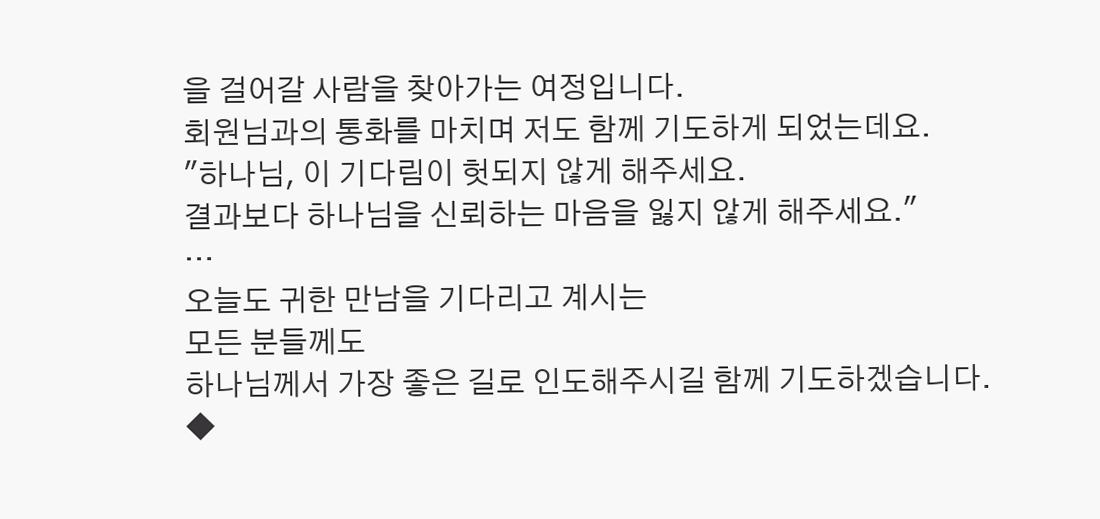을 걸어갈 사람을 찾아가는 여정입니다.
회원님과의 통화를 마치며 저도 함께 기도하게 되었는데요.
"하나님, 이 기다림이 헛되지 않게 해주세요.
결과보다 하나님을 신뢰하는 마음을 잃지 않게 해주세요."
…
오늘도 귀한 만남을 기다리고 계시는
모든 분들께도
하나님께서 가장 좋은 길로 인도해주시길 함께 기도하겠습니다.
◆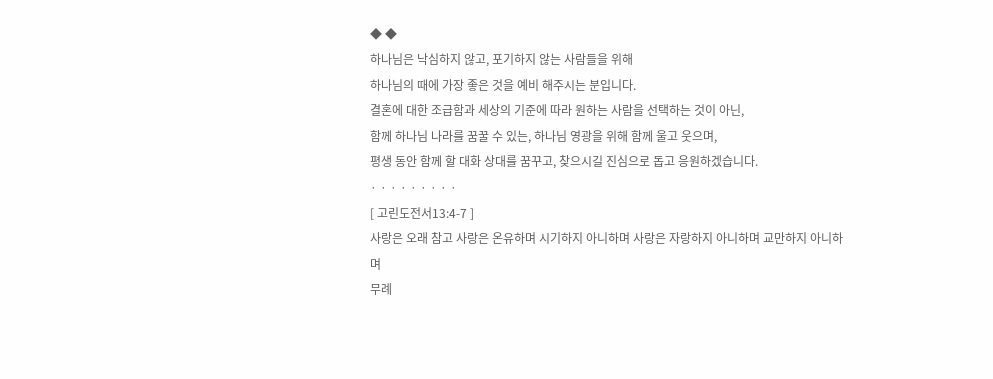◆ ◆
하나님은 낙심하지 않고, 포기하지 않는 사람들을 위해
하나님의 때에 가장 좋은 것을 예비 해주시는 분입니다.
결혼에 대한 조급함과 세상의 기준에 따라 원하는 사람을 선택하는 것이 아닌,
함께 하나님 나라를 꿈꿀 수 있는, 하나님 영광을 위해 함께 울고 웃으며,
평생 동안 함께 할 대화 상대를 꿈꾸고, 찾으시길 진심으로 돕고 응원하겠습니다.
· · · · · · · · ·
[ 고린도전서13:4-7 ]
사랑은 오래 참고 사랑은 온유하며 시기하지 아니하며 사랑은 자랑하지 아니하며 교만하지 아니하며
무례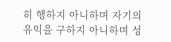히 행하지 아니하며 자기의 유익을 구하지 아니하며 성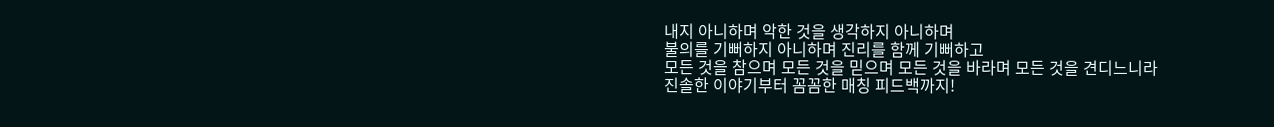내지 아니하며 악한 것을 생각하지 아니하며
불의를 기뻐하지 아니하며 진리를 함께 기뻐하고
모든 것을 참으며 모든 것을 믿으며 모든 것을 바라며 모든 것을 견디느니라
진솔한 이야기부터 꼼꼼한 매칭 피드백까지!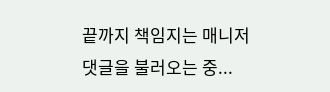끝까지 책임지는 매니저
댓글을 불러오는 중...